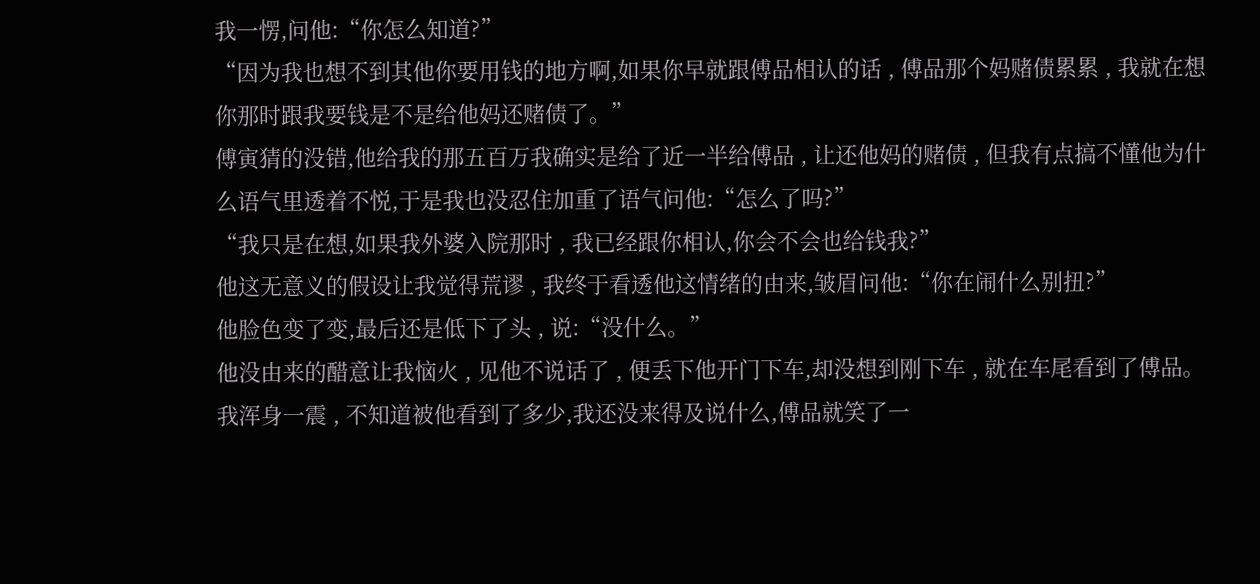我一愣,问他:“你怎么知道?”
“因为我也想不到其他你要用钱的地方啊,如果你早就跟傅品相认的话 , 傅品那个妈赌债累累 , 我就在想你那时跟我要钱是不是给他妈还赌债了。”
傅寅猜的没错,他给我的那五百万我确实是给了近一半给傅品 , 让还他妈的赌债 , 但我有点搞不懂他为什么语气里透着不悦,于是我也没忍住加重了语气问他:“怎么了吗?”
“我只是在想,如果我外婆入院那时 , 我已经跟你相认,你会不会也给钱我?”
他这无意义的假设让我觉得荒谬 , 我终于看透他这情绪的由来,皱眉问他:“你在闹什么别扭?”
他脸色变了变,最后还是低下了头 , 说:“没什么。”
他没由来的醋意让我恼火 , 见他不说话了 , 便丢下他开门下车,却没想到刚下车 , 就在车尾看到了傅品。
我浑身一震 , 不知道被他看到了多少,我还没来得及说什么,傅品就笑了一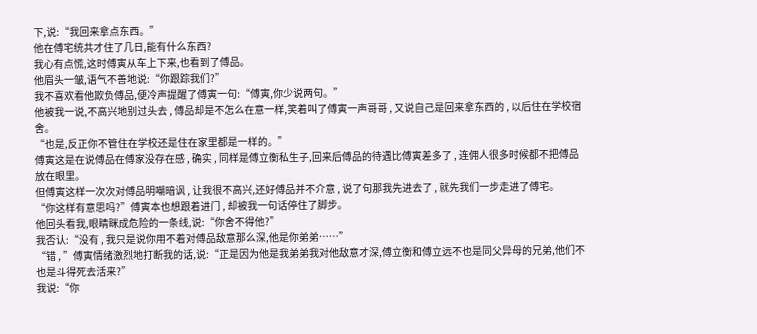下,说:“我回来拿点东西。”
他在傅宅统共才住了几日,能有什么东西?
我心有点慌,这时傅寅从车上下来,也看到了傅品。
他眉头一皱,语气不善地说:“你跟踪我们?”
我不喜欢看他欺负傅品,便冷声提醒了傅寅一句:“傅寅,你少说两句。”
他被我一说,不高兴地别过头去 , 傅品却是不怎么在意一样,笑着叫了傅寅一声哥哥 , 又说自己是回来拿东西的 , 以后住在学校宿舍。
“也是,反正你不管住在学校还是住在家里都是一样的。”
傅寅这是在说傅品在傅家没存在感 , 确实 , 同样是傅立衡私生子,回来后傅品的待遇比傅寅差多了 , 连佣人很多时候都不把傅品放在眼里。
但傅寅这样一次次对傅品明嘲暗讽 , 让我很不高兴,还好傅品并不介意 , 说了句那我先进去了 , 就先我们一步走进了傅宅。
“你这样有意思吗?”傅寅本也想跟着进门 , 却被我一句话停住了脚步。
他回头看我,眼睛眯成危险的一条线,说:“你舍不得他?”
我否认:“没有 , 我只是说你用不着对傅品敌意那么深,他是你弟弟……”
“错 , ”傅寅情绪激烈地打断我的话,说:“正是因为他是我弟弟我对他敌意才深,傅立衡和傅立远不也是同父异母的兄弟,他们不也是斗得死去活来?”
我说:“你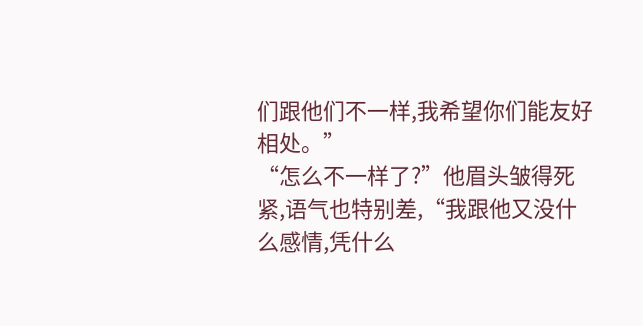们跟他们不一样,我希望你们能友好相处。”
“怎么不一样了?”他眉头皱得死紧,语气也特别差,“我跟他又没什么感情,凭什么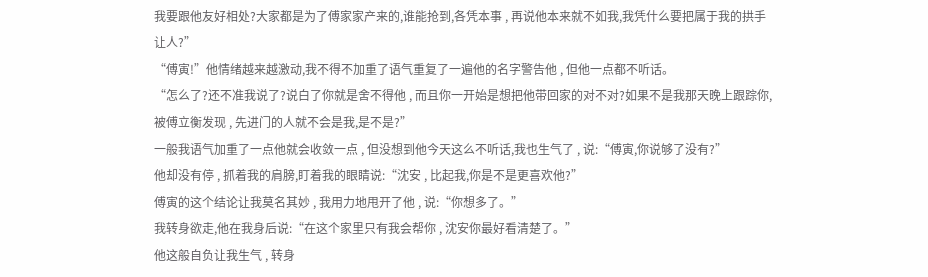我要跟他友好相处?大家都是为了傅家家产来的,谁能抢到,各凭本事 , 再说他本来就不如我,我凭什么要把属于我的拱手让人?”
“傅寅!”他情绪越来越激动,我不得不加重了语气重复了一遍他的名字警告他 , 但他一点都不听话。
“怎么了?还不准我说了?说白了你就是舍不得他 , 而且你一开始是想把他带回家的对不对?如果不是我那天晚上跟踪你,被傅立衡发现 , 先进门的人就不会是我,是不是?”
一般我语气加重了一点他就会收敛一点 , 但没想到他今天这么不听话,我也生气了 , 说:“傅寅,你说够了没有?”
他却没有停 , 抓着我的肩膀,盯着我的眼睛说:“沈安 , 比起我,你是不是更喜欢他?”
傅寅的这个结论让我莫名其妙 , 我用力地甩开了他 , 说:“你想多了。”
我转身欲走,他在我身后说:“在这个家里只有我会帮你 , 沈安你最好看清楚了。”
他这般自负让我生气 , 转身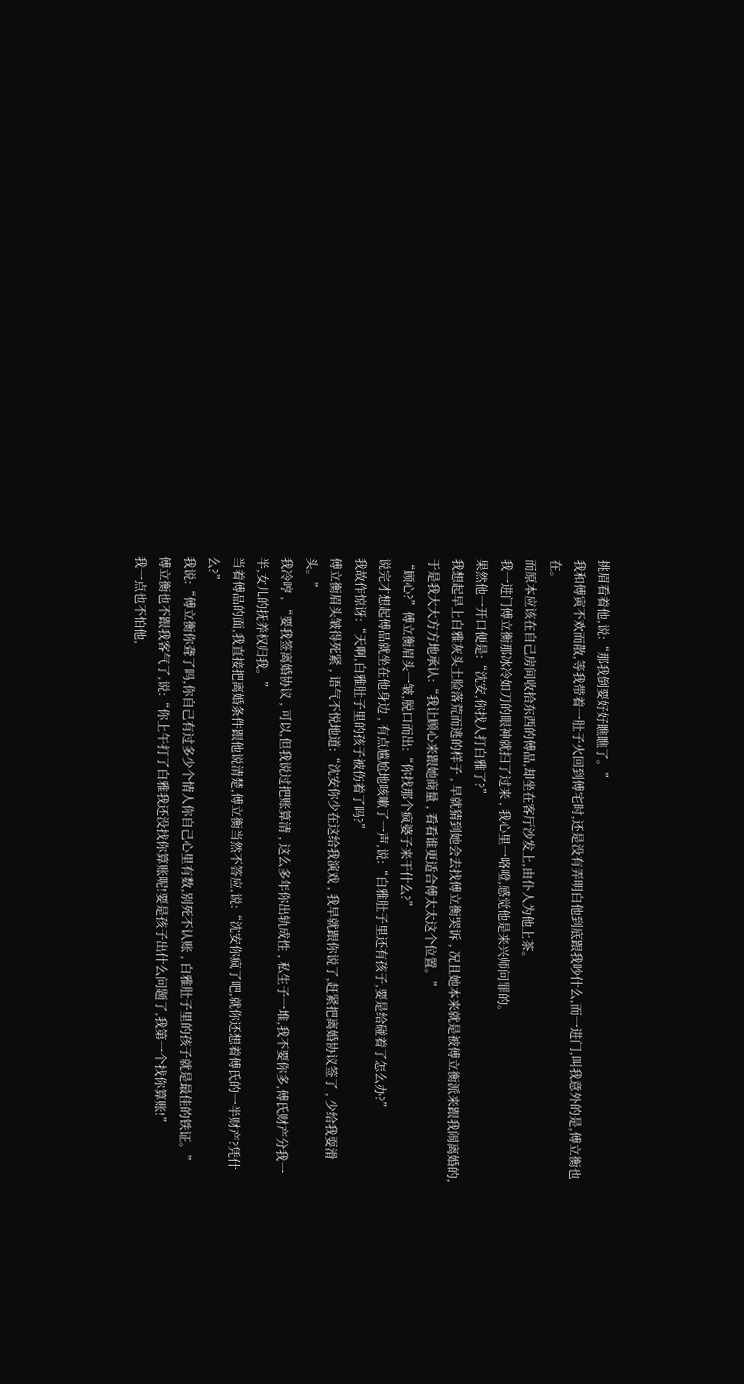挑眉看着他,说:“那我倒要好好瞧瞧了。”
我和傅寅不欢而散,等我带着一肚子火回到傅宅时,还是没有弄明白他到底跟我吵什么,而一进门,叫我意外的是,傅立衡也在。
而原本应该在自己房间收拾东西的傅品,却坐在客厅沙发上,由仆人为他上茶。
我一进门傅立衡那冰冷如刀的眼神就扫了过来 , 我心里一咯噔,感觉他是来兴师问罪的。
果然他一开口便是:“沈安,你找人打白雅了?”
我想起早上白雅灰头土脸落荒而逃的样子 , 早就猜到她会去找傅立衡哭诉 , 况且她本来就是被傅立衡派来跟我闹离婚的,于是我大大方方地承认:“我让顾心来跟她商量 , 看看谁更适合傅太太这个位置。”
“顾心?”傅立衡眉头一皱,脱口而出:“你找那个疯婆子来干什么?”
说完才想起傅品就坐在他身边 , 有点尴尬地咳嗽了一声,说:“白雅肚子里还有孩子,要是给碰着了怎么办?”
我故作惊讶:“天啊,白雅肚子里的孩子被伤着了吗?”
傅立衡眉头皱得死紧 , 语气不悦地道:“沈安你少在这给我演戏 , 我早就跟你说了,赶紧把离婚协议签了 , 少给我耍滑头。”
我冷哼 , “要我签离婚协议 , 可以,但我说过把账算清 , 这么多年你出轨成性 , 私生子一堆,我不要你多,傅氏财产分我一半,女儿的抚养权归我。”
当着傅品的面,我直接把离婚条件跟他说清楚,傅立衡当然不答应,说:“沈安你疯了吧,就你还想着傅氏的一半财产?凭什么?”
我说:“傅立衡你聋了吗,你自己有过多少个情人你自己心里有数,别死不认账 , 白雅肚子里的孩子就是最佳的铁证。”
傅立衡也不跟我客气了,说:“你上午打了白雅我还没找你算账呢!要是孩子出什么问题了,我第一个找你算账!”
我一点也不怕他,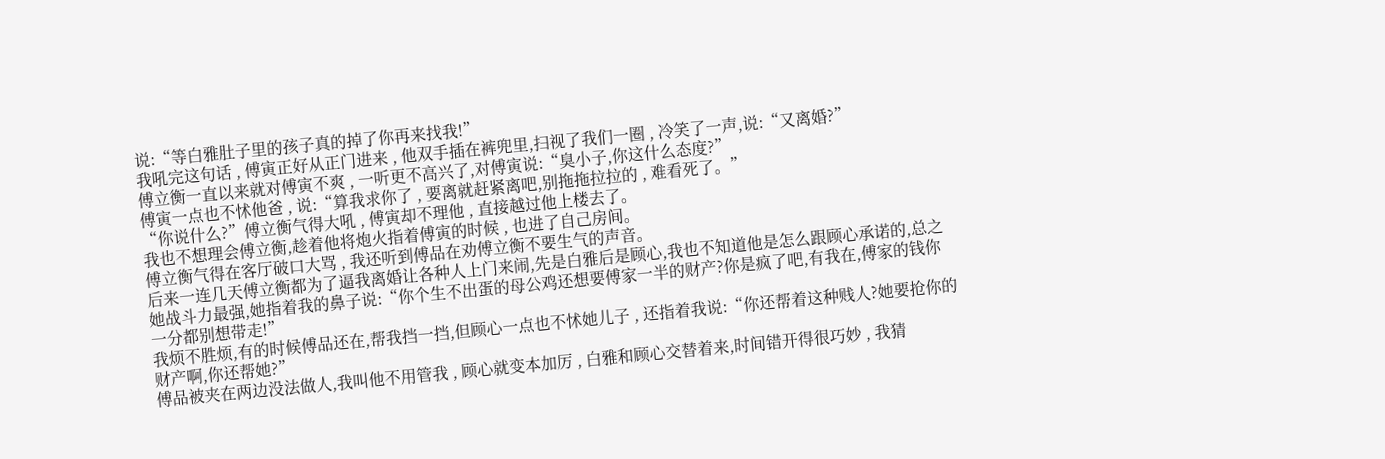说:“等白雅肚子里的孩子真的掉了你再来找我!”
我吼完这句话 , 傅寅正好从正门进来 , 他双手插在裤兜里,扫视了我们一圈 , 冷笑了一声,说:“又离婚?”
傅立衡一直以来就对傅寅不爽 , 一听更不高兴了,对傅寅说:“臭小子,你这什么态度?”
傅寅一点也不怵他爸 , 说:“算我求你了 , 要离就赶紧离吧,别拖拖拉拉的 , 难看死了。”
“你说什么?”傅立衡气得大吼 , 傅寅却不理他 , 直接越过他上楼去了。
我也不想理会傅立衡,趁着他将炮火指着傅寅的时候 , 也进了自己房间。
傅立衡气得在客厅破口大骂 , 我还听到傅品在劝傅立衡不要生气的声音。
后来一连几天傅立衡都为了逼我离婚让各种人上门来闹,先是白雅后是顾心,我也不知道他是怎么跟顾心承诺的,总之她战斗力最强,她指着我的鼻子说:“你个生不出蛋的母公鸡还想要傅家一半的财产?你是疯了吧,有我在,傅家的钱你一分都别想带走!”
我烦不胜烦,有的时候傅品还在,帮我挡一挡,但顾心一点也不怵她儿子 , 还指着我说:“你还帮着这种贱人?她要抢你的财产啊,你还帮她?”
傅品被夹在两边没法做人,我叫他不用管我 , 顾心就变本加厉 , 白雅和顾心交替着来,时间错开得很巧妙 , 我猜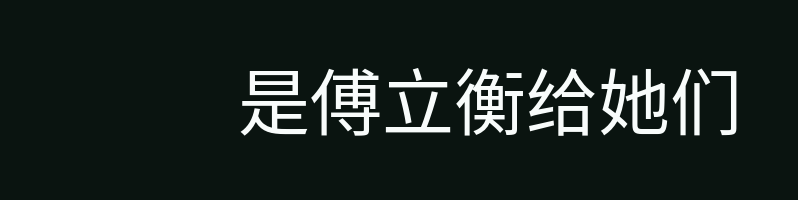是傅立衡给她们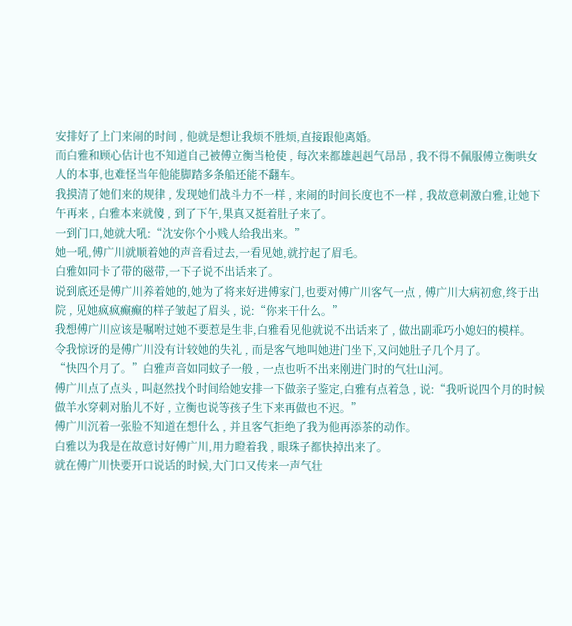安排好了上门来闹的时间 , 他就是想让我烦不胜烦,直接跟他离婚。
而白雅和顾心估计也不知道自己被傅立衡当枪使 , 每次来都雄赳赳气昂昂 , 我不得不佩服傅立衡哄女人的本事,也难怪当年他能脚踏多条船还能不翻车。
我摸清了她们来的规律 , 发现她们战斗力不一样 , 来闹的时间长度也不一样 , 我故意刺激白雅,让她下午再来 , 白雅本来就傻 , 到了下午,果真又挺着肚子来了。
一到门口,她就大吼:“沈安你个小贱人给我出来。”
她一吼,傅广川就顺着她的声音看过去,一看见她,就拧起了眉毛。
白雅如同卡了带的磁带,一下子说不出话来了。
说到底还是傅广川养着她的,她为了将来好进傅家门,也要对傅广川客气一点 , 傅广川大病初愈,终于出院 , 见她疯疯癫癫的样子皱起了眉头 , 说:“你来干什么。”
我想傅广川应该是嘱咐过她不要惹是生非,白雅看见他就说不出话来了 , 做出副乖巧小媳妇的模样。
令我惊讶的是傅广川没有计较她的失礼 , 而是客气地叫她进门坐下,又问她肚子几个月了。
“快四个月了。”白雅声音如同蚊子一般 , 一点也听不出来刚进门时的气壮山河。
傅广川点了点头 , 叫赵然找个时间给她安排一下做亲子鉴定,白雅有点着急 , 说:“我听说四个月的时候做羊水穿刺对胎儿不好 , 立衡也说等孩子生下来再做也不迟。”
傅广川沉着一张脸不知道在想什么 , 并且客气拒绝了我为他再添茶的动作。
白雅以为我是在故意讨好傅广川,用力瞪着我 , 眼珠子都快掉出来了。
就在傅广川快要开口说话的时候,大门口又传来一声气壮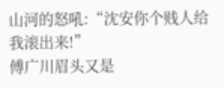山河的怒吼:“沈安你个贱人给我滚出来!”
傅广川眉头又是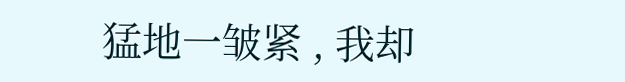猛地一皱紧 , 我却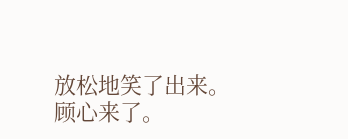放松地笑了出来。
顾心来了。